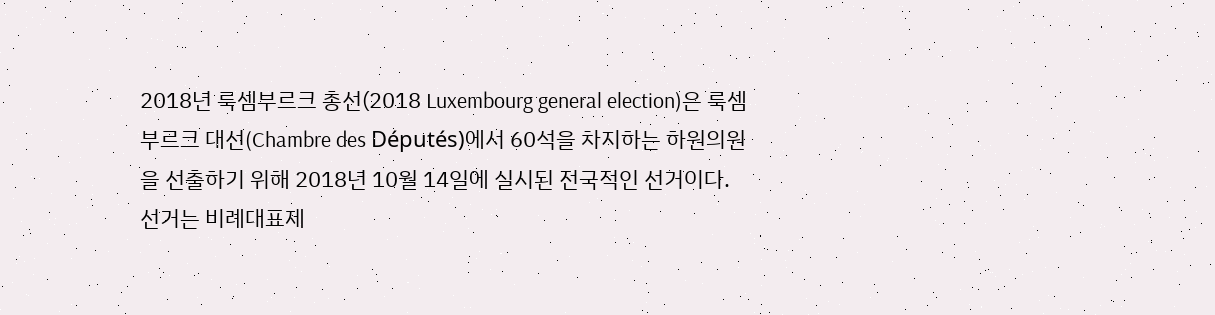2018년 룩셈부르크 총선(2018 Luxembourg general election)은 룩셈부르크 대선(Chambre des Députés)에서 60석을 차지하는 하원의원을 선출하기 위해 2018년 10월 14일에 실시된 전국적인 선거이다. 선거는 비례대표제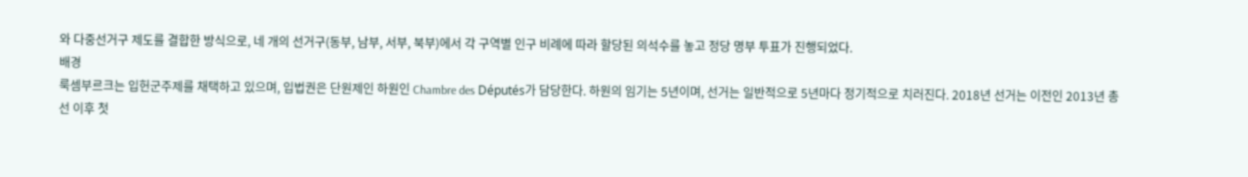와 다중선거구 제도를 결합한 방식으로, 네 개의 선거구(동부, 남부, 서부, 북부)에서 각 구역별 인구 비례에 따라 할당된 의석수를 놓고 정당 명부 투표가 진행되었다.
배경
룩셈부르크는 입헌군주제를 채택하고 있으며, 입법권은 단원제인 하원인 Chambre des Députés가 담당한다. 하원의 임기는 5년이며, 선거는 일반적으로 5년마다 정기적으로 치러진다. 2018년 선거는 이전인 2013년 총선 이후 첫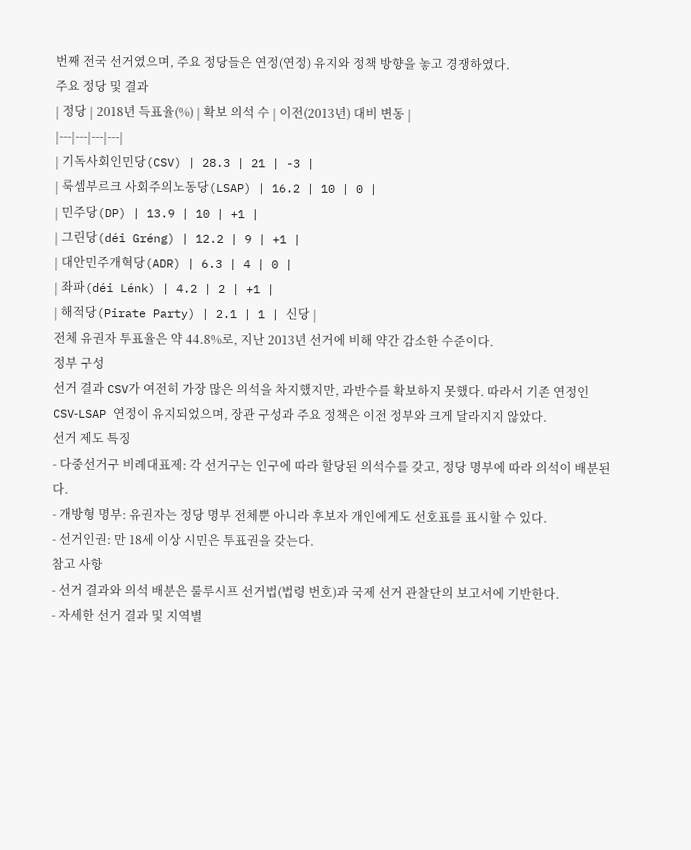번째 전국 선거였으며, 주요 정당들은 연정(연정) 유지와 정책 방향을 놓고 경쟁하였다.
주요 정당 및 결과
| 정당 | 2018년 득표율(%) | 확보 의석 수 | 이전(2013년) 대비 변동 |
|---|---|---|---|
| 기독사회인민당(CSV) | 28.3 | 21 | -3 |
| 룩셈부르크 사회주의노동당(LSAP) | 16.2 | 10 | 0 |
| 민주당(DP) | 13.9 | 10 | +1 |
| 그린당(déi Gréng) | 12.2 | 9 | +1 |
| 대안민주개혁당(ADR) | 6.3 | 4 | 0 |
| 좌파(déi Lénk) | 4.2 | 2 | +1 |
| 해적당(Pirate Party) | 2.1 | 1 | 신당 |
전체 유권자 투표율은 약 44.8%로, 지난 2013년 선거에 비해 약간 감소한 수준이다.
정부 구성
선거 결과 CSV가 여전히 가장 많은 의석을 차지했지만, 과반수를 확보하지 못했다. 따라서 기존 연정인 CSV‑LSAP 연정이 유지되었으며, 장관 구성과 주요 정책은 이전 정부와 크게 달라지지 않았다.
선거 제도 특징
- 다중선거구 비례대표제: 각 선거구는 인구에 따라 할당된 의석수를 갖고, 정당 명부에 따라 의석이 배분된다.
- 개방형 명부: 유권자는 정당 명부 전체뿐 아니라 후보자 개인에게도 선호표를 표시할 수 있다.
- 선거인권: 만 18세 이상 시민은 투표권을 갖는다.
참고 사항
- 선거 결과와 의석 배분은 룰루시프 선거법(법령 번호)과 국제 선거 관찰단의 보고서에 기반한다.
- 자세한 선거 결과 및 지역별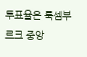투표율은 룩셈부르크 중앙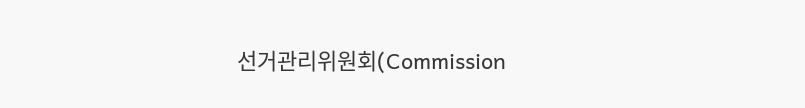선거관리위원회(Commission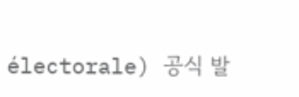électorale) 공식 발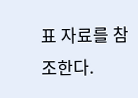표 자료를 참조한다.